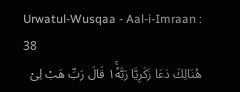Urwatul-Wusqaa - Aal-i-Imraan : 38
هُنَالِكَ دَعَا زَكَرِیَّا رَبَّهٗ١ۚ قَالَ رَبِّ هَبْ لِیْ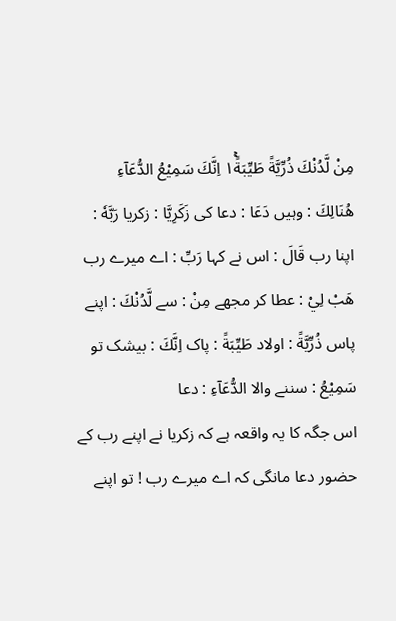مِنْ لَّدُنْكَ ذُرِّیَّةً طَیِّبَةً١ۚ اِنَّكَ سَمِیْعُ الدُّعَآءِ
ھُنَالِكَ : وہیں دَعَا : دعا کی زَكَرِيَّا : زکریا رَبَّهٗ : اپنا رب قَالَ : اس نے کہا رَبِّ : اے میرے رب ھَبْ لِيْ : عطا کر مجھے مِنْ : سے لَّدُنْكَ : اپنے پاس ذُرِّيَّةً : اولاد طَيِّبَةً : پاک اِنَّكَ : بیشک تو سَمِيْعُ : سننے والا الدُّعَآءِ : دعا
اس جگہ کا یہ واقعہ ہے کہ زکریا نے اپنے رب کے حضور دعا مانگی کہ اے میرے رب ! تو اپنے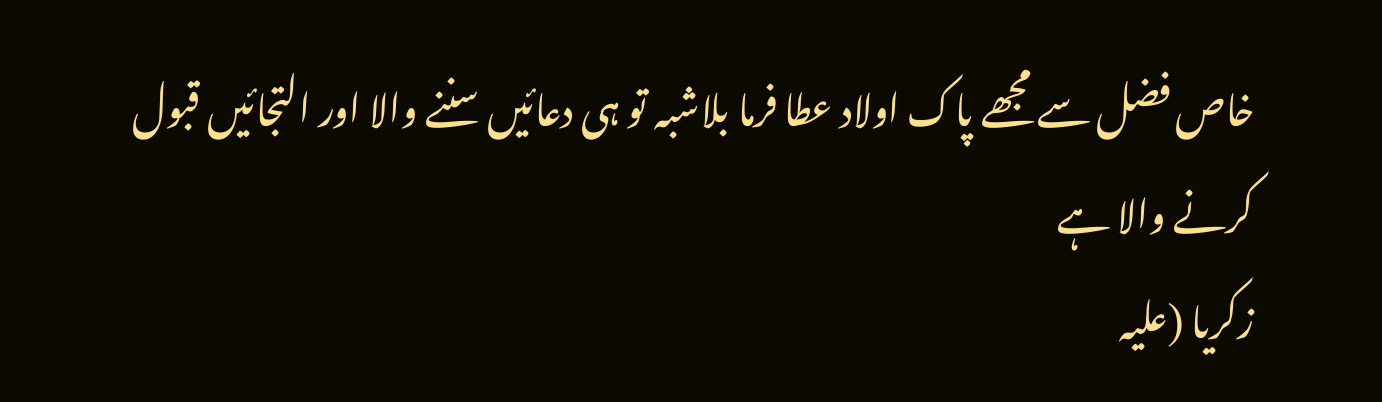خاص فضل سے مجھے پاک اولاد عطا فرما بلاشبہ تو ہی دعائیں سننے والا اور التجائیں قبول کرنے والا ہے
زکریا (علیہ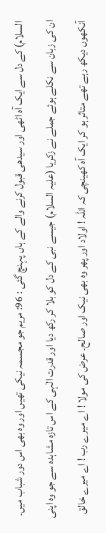السلام) کے دل سے ایک آہ اٹھی اور سیدھی قبول کرنے والے کے ہاں پہنچ گئی : 96: مریم جو مجسمہ نیکی تھیں اور وہ بھی اس دور شباب میں۔ ان کی زبان سے نکلے ہوئے جملے نے زکریا (علیہ السلام) جیسے نبی کے دل کو بلا کر رکھ دیا اور قدرت الٰہی کے اس تازہ مشاہدہ سے جو وہ اپنی آنکھوں دیکھ رہے تھے متاثر ہو کر ایک آہ کھینچی کہ اللہ ! اولاد اور پھر وہ بھی نیک اور صالح۔ عرض کی مولا ! اے میرے رب ! اے میرے خالق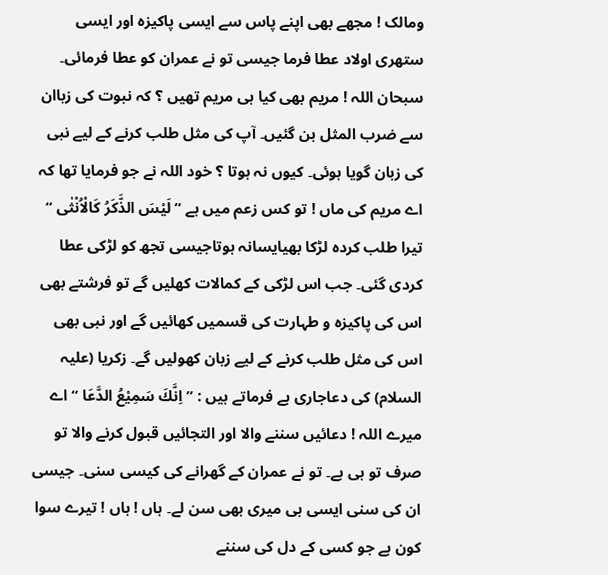ومالک ! مجھے بھی اپنے پاس سے ایسی پاکیزہ اور ایسی ستھری اولاد عطا فرما جیسی تو نے عمران کو عطا فرمائی۔ سبحان اللہ ! مریم بھی کیا ہی مریم تھیں ؟ کہ نبوت کی زباان سے ضرب المثل بن گئیں۔ آپ کی مثل طلب کرنے کے لیے نبی کی زبان گویا ہوئی۔ کیوں نہ ہوتا ؟ خود اللہ نے جو فرمایا تھا کہ اے مریم کی ماں ! تو کس زعم میں ہے ” لَیْسَ الذَّكَرُ کَالْاُنْثٰی “ تیرا طلب کردہ لڑکا بھیایسانہ ہوتاجیسی تجھ کو لڑکی عطا کردی گئی۔ جب اس لڑکی کے کمالات کھلیں گے تو فرشتے بھی اس کی پاکیزہ و طہارت کی قسمیں کھائیں گے اور نبی بھی اس کی مثل طلب کرنے کے لیے زبان کھولیں گے۔ زکریا (علیہ السلام) کی دعاجاری ہے فرماتے ہیں : ” اِنَّكَ سَمِیْعُ الدَّعَا “ اے میرے اللہ ! دعائیں سننے والا اور التجائیں قبول کرنے والا تو صرف تو ہی ہے۔ تو نے عمران کے گھرانے کی کیسی سنی۔ جیسی ان کی سنی ایسی ہی میری بھی سن لے۔ ہاں ! ہاں ! تیرے سوا کون ہے جو کسی کے دل کی سننے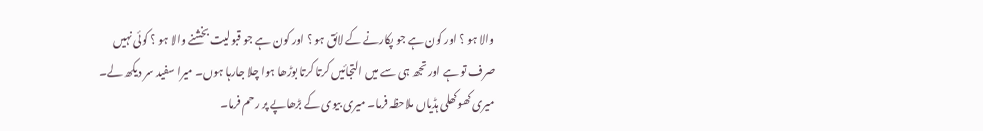والا ہو ؟ اور کون ہے جو پکارنے کے لائق ہو ؟ اور کون ہے جو قبولیت بخشنے والا ہو ؟ کوئی نہیں صرف تو ہے اور تجھ ہی سے میں التجائیں کرتا کرتا بوڑھا ہوا چلا جارہا ہوں۔ میرا سفید سر دیکھ لے۔ میری کھوکھلی ہڈیاں ملاحظہ فرما۔ میری بیوی کے بڑھاپے پر رحم فرما۔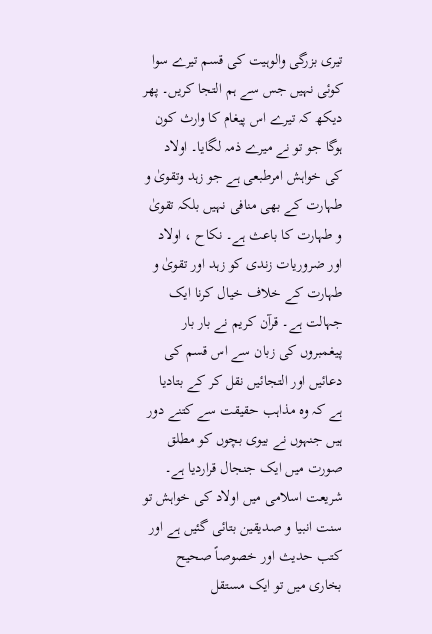تیری بزرگی والوہیت کی قسم تیرے سوا کوئی نہیں جس سے ہم التجا کریں۔ پھر دیکھ کہ تیرے اس پیغام کا وارث کون ہوگا جو تو نے میرے ذمہ لگایا۔ اولاد کی خواہش امرطبعی ہے جو زہد وتقویٰ و طہارت کے بھی منافی نہیں بلکہ تقویٰ و طہارت کا باعث ہے۔ نکاح ، اولاد اور ضروریات زندی کو زہد اور تقویٰ و طہارت کے خلاف خیال کرنا ایک جہالت ہے۔ قرآن کریم نے بار بار پیغمبروں کی زبان سے اس قسم کی دعائیں اور التجائیں نقل کر کے بتادیا ہے کہ وہ مذاہب حقیقت سے کتنے دور ہیں جنہوں نے بیوی بچوں کو مطلق صورت میں ایک جنجال قراردیا ہے۔ شریعت اسلامی میں اولاد کی خواہش تو سنت انبیا و صدیقین بتائی گئیں ہے اور کتب حدیث اور خصوصاً صحیح بخاری میں تو ایک مستقل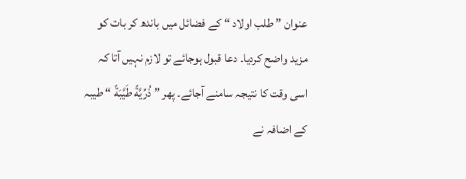عنوان ” طلب اولاد “ کے فضائل میں باندھ کر بات کو مزید واضح کردیا۔ دعا قبول ہوجائے تو لازم نہیں آتا کہ اسی وقت کا نتیجہ سامنے آجائے۔ پھر ” ذُرِّیَّةً طَیَّبَةً “ طیبہ کے اضافہ نے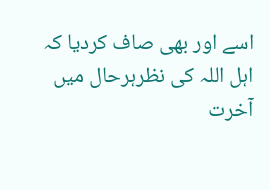اسے اور بھی صاف کردیا کہ اہل اللہ کی نظرہرحال میں آخرت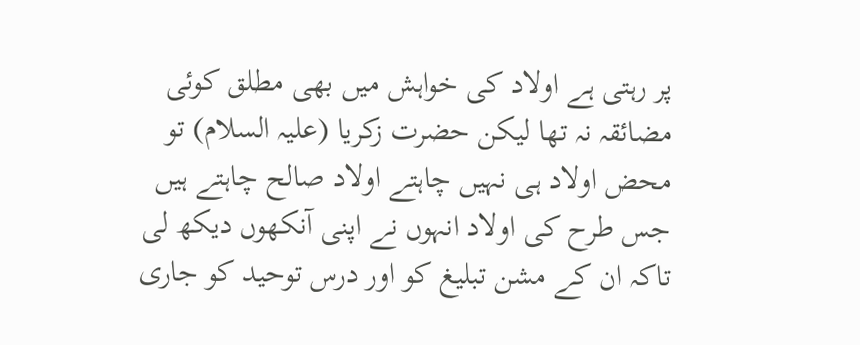پر رہتی ہے اولاد کی خواہش میں بھی مطلق کوئی مضائقہ نہ تھا لیکن حضرت زکریا (علیہ السلام) تو محض اولاد ہی نہیں چاہتے اولاد صالح چاہتے ہیں جس طرح کی اولاد انہوں نے اپنی آنکھوں دیکھ لی تاکہ ان کے مشن تبلیغ کو اور درس توحید کو جاری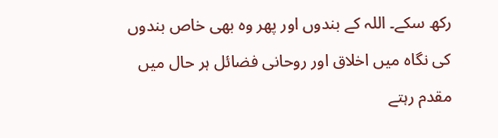رکھ سکے۔ اللہ کے بندوں اور پھر وہ بھی خاص بندوں کی نگاہ میں اخلاق اور روحانی فضائل ہر حال میں مقدم رہتے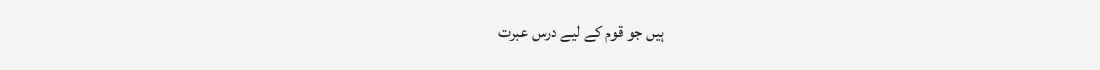ہیں جو قوم کے لیے درس عبرت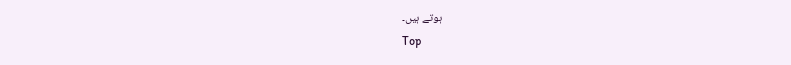ہوتے ہیں۔
Top